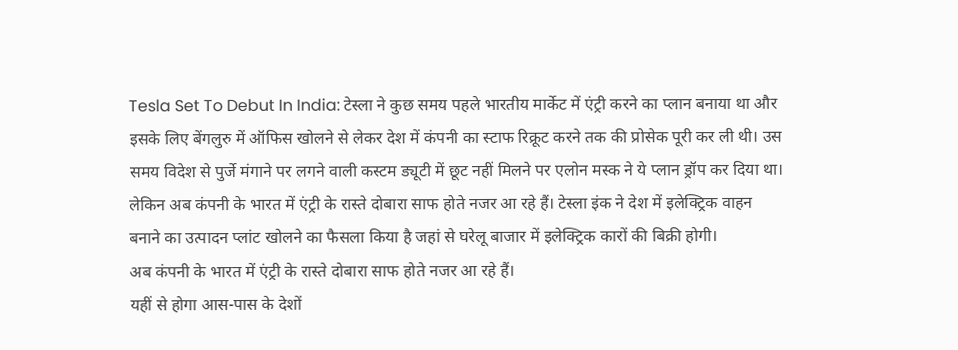Tesla Set To Debut In India: टेस्ला ने कुछ समय पहले भारतीय मार्केट में एंट्री करने का प्लान बनाया था और इसके लिए बेंगलुरु में ऑफिस खोलने से लेकर देश में कंपनी का स्टाफ रिक्रूट करने तक की प्रोसेक पूरी कर ली थी। उस समय विदेश से पुर्जे मंगाने पर लगने वाली कस्टम ड्यूटी में छूट नहीं मिलने पर एलोन मस्क ने ये प्लान ड्रॉप कर दिया था। लेकिन अब कंपनी के भारत में एंट्री के रास्ते दोबारा साफ होते नजर आ रहे हैं। टेस्ला इंक ने देश में इलेक्ट्रिक वाहन बनाने का उत्पादन प्लांट खोलने का फैसला किया है जहां से घरेलू बाजार में इलेक्ट्रिक कारों की बिक्री होगी।
अब कंपनी के भारत में एंट्री के रास्ते दोबारा साफ होते नजर आ रहे हैं।
यहीं से होगा आस-पास के देशों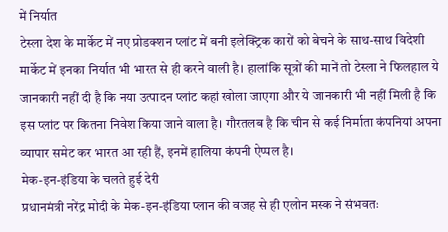में निर्यात
टेस्ला देश के मार्केट में नए प्रोडक्शन प्लांट में बनी इलेक्ट्रिक कारों को बेचने के साथ-साथ विदेशी मार्केट में इनका निर्यात भी भारत से ही करने वाली है। हालांकि सूत्रों की मानें तो टेस्ला ने फिलहाल ये जानकारी नहीं दी है कि नया उत्पादन प्लांट कहां खोला जाएगा और ये जानकारी भी नहीं मिली है कि इस प्लांट पर कितना निवेश किया जाने वाला है। गौरतलब है कि चीन से कई निर्माता कंपनियां अपना व्यापार समेट कर भारत आ रही हैं, इनमें हालिया कंपनी ऐप्पल है।
मेक-इन-इंडिया के चलते हुई देरी
प्रधानमंत्री नरेंद्र मोदी के मेक-इन-इंडिया प्लान की वजह से ही एलोन मस्क ने संभवतः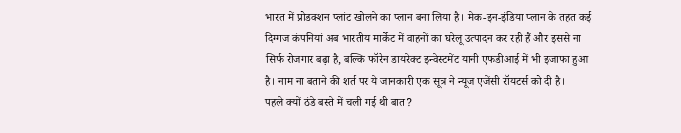भारत में प्रोडक्शन प्लांट खोलने का प्लान बना लिया है। मेक-इन-इंडिया प्लान के तहत कई दिग्गज कंपनियां अब भारतीय मार्केट में वाहनों का घरेलू उत्पादन कर रही हैं और इससे ना सिर्फ रोजगार बढ़ा है, बल्कि फॉरेन डायरेक्ट इन्वेस्टमेंट यानी एफडीआई में भी इजाफा हुआ है। नाम ना बताने की शर्त पर ये जानकारी एक सूत्र ने न्यूज एजेंसी रॉयटर्स को दी है।
पहले क्यों ठंडे बस्ते में चली गई थी बात?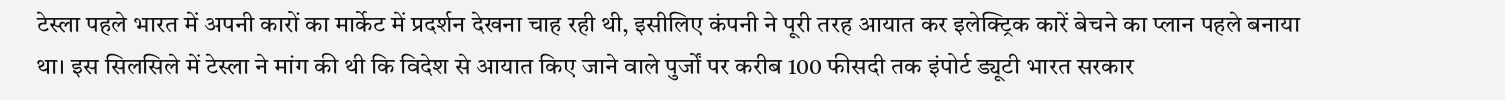टेस्ला पहले भारत में अपनी कारों का मार्केट में प्रदर्शन देखना चाह रही थी, इसीलिए कंपनी ने पूरी तरह आयात कर इलेक्ट्रिक कारें बेचने का प्लान पहले बनाया था। इस सिलसिले में टेस्ला ने मांग की थी कि विदेश से आयात किए जाने वाले पुर्जों पर करीब 100 फीसदी तक इंपोर्ट ड्यूटी भारत सरकार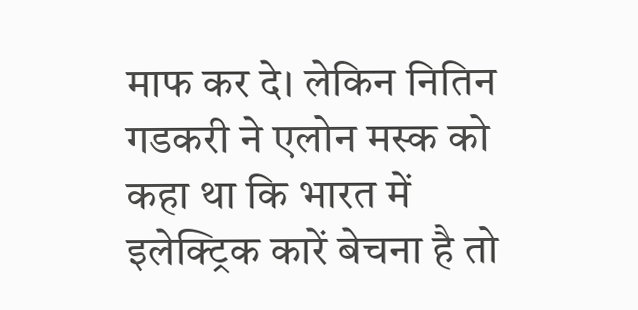माफ कर दे। लेकिन नितिन गडकरी ने एलोन मस्क को कहा था कि भारत में इलेक्ट्रिक कारें बेचना है तो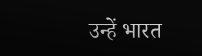उन्हें भारत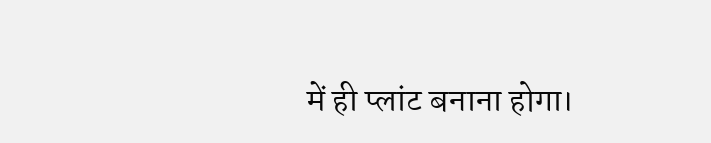में ही प्लांट बनाना होगा।